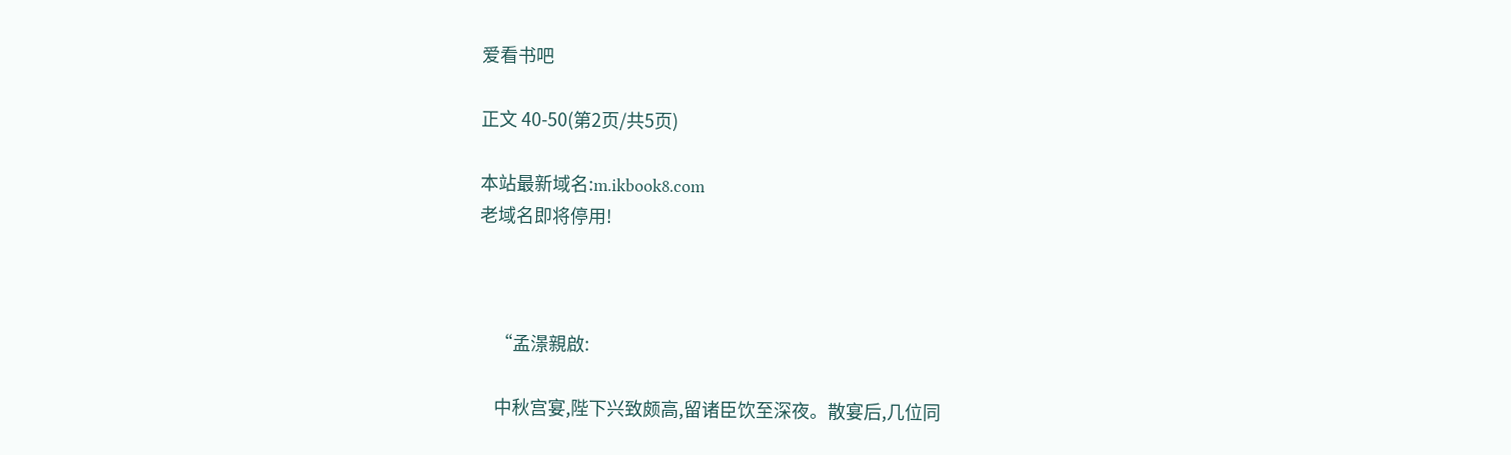爱看书吧

正文 40-50(第2页/共5页)

本站最新域名:m.ikbook8.com
老域名即将停用!



    “孟澋親啟:

    中秋宫宴,陛下兴致颇高,留诸臣饮至深夜。散宴后,几位同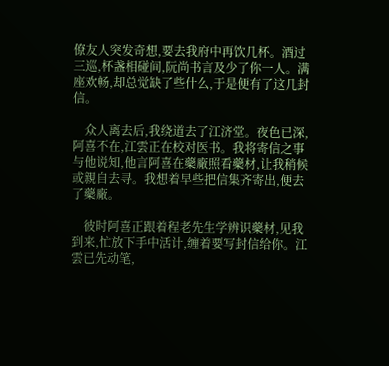僚友人突发奇想,要去我府中再饮几杯。酒过三巡,杯盏相碰间,阮尚书言及少了你一人。满座欢畅,却总觉缺了些什么,于是便有了这几封信。

    众人离去后,我绕道去了江济堂。夜色已深,阿喜不在,江雲正在校对医书。我将寄信之事与他说知,他言阿喜在藥廠照看藥材,让我稍候或親自去寻。我想着早些把信集齐寄出,便去了藥廠。

    彼时阿喜正跟着程老先生学辨识藥材,见我到来,忙放下手中活计,缠着要写封信给你。江雲已先动笔,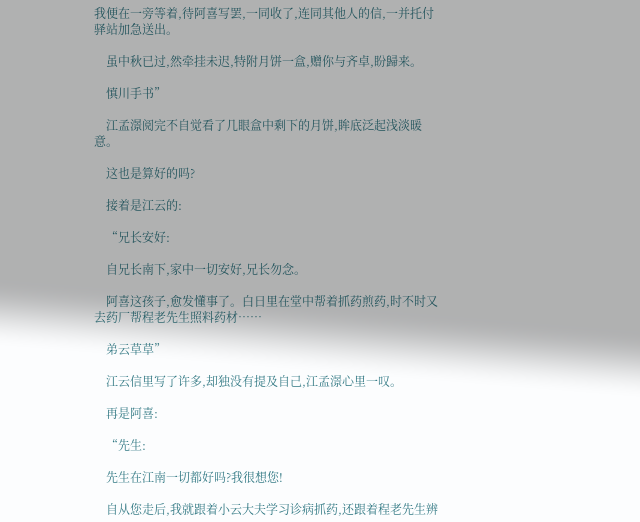我便在一旁等着,待阿喜写罢,一同收了,连同其他人的信,一并托付驿站加急送出。

    虽中秋已过,然牵挂未迟,特附月饼一盒,赠你与齐卓,盼歸来。

    慎川手书”

    江孟澋阅完不自觉看了几眼盒中剩下的月饼,眸底泛起浅淡暖意。

    这也是算好的吗?

    接着是江云的:

    “兄长安好:

    自兄长南下,家中一切安好,兄长勿念。

    阿喜这孩子,愈发懂事了。白日里在堂中帮着抓药煎药,时不时又去药厂帮程老先生照料药材……

    弟云草草”

    江云信里写了许多,却独没有提及自己,江孟澋心里一叹。

    再是阿喜:

    “先生:

    先生在江南一切都好吗?我很想您!

    自从您走后,我就跟着小云大夫学习诊病抓药,还跟着程老先生辨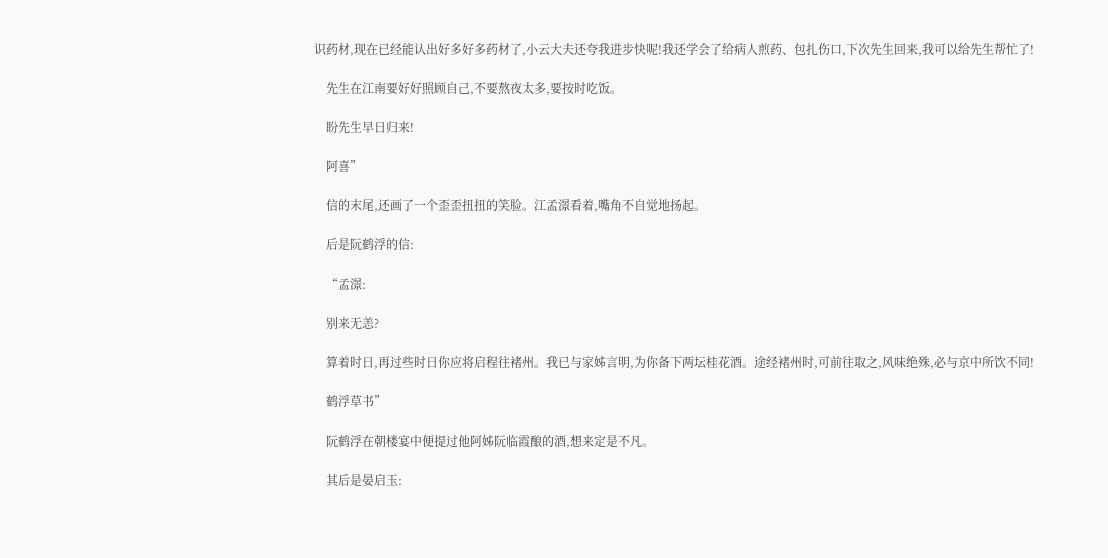识药材,现在已经能认出好多好多药材了,小云大夫还夸我进步快呢!我还学会了给病人煎药、包扎伤口,下次先生回来,我可以给先生帮忙了!

    先生在江南要好好照顾自己,不要熬夜太多,要按时吃饭。

    盼先生早日归来!

    阿喜”

    信的末尾,还画了一个歪歪扭扭的笑脸。江孟澋看着,嘴角不自觉地扬起。

    后是阮鹤浮的信:

    “孟澋:

    别来无恙?

    算着时日,再过些时日你应将启程往褚州。我已与家姊言明,为你备下两坛桂花酒。途经褚州时,可前往取之,风味绝殊,必与京中所饮不同!

    鹤浮草书”

    阮鹤浮在朝楼宴中便提过他阿姊阮临霞酿的酒,想来定是不凡。

    其后是晏启玉: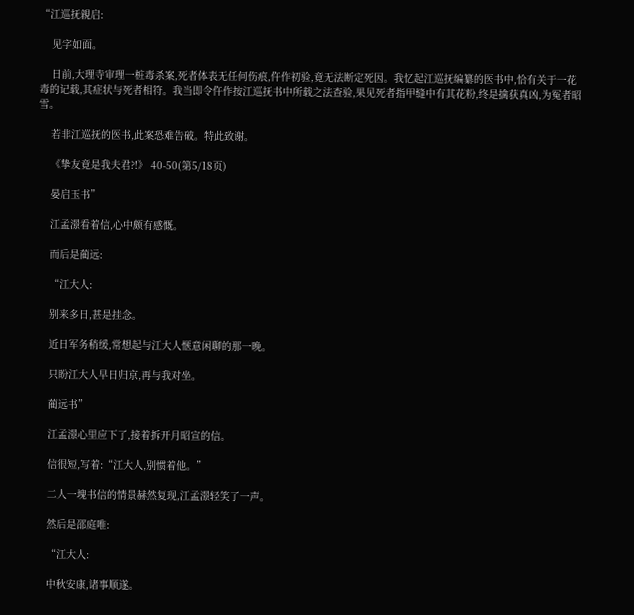“江巡抚親启:

    见字如面。

    日前,大理寺审理一桩毒杀案,死者体表无任何伤痕,仵作初验,竟无法断定死因。我忆起江巡抚编纂的医书中,恰有关于一花毒的记载,其症状与死者相符。我当即令仵作按江巡抚书中所载之法查验,果见死者指甲缝中有其花粉,终是擒获真凶,为冤者昭雪。

    若非江巡抚的医书,此案恐难告破。特此致谢。

    《挚友竟是我夫君?!》 40-50(第5/18页)

    晏启玉书”

    江孟澋看着信,心中颇有感慨。

    而后是蔺远:

    “江大人:

    别来多日,甚是挂念。

    近日军务稍缓,常想起与江大人惬意闲聊的那一晚。

    只盼江大人早日归京,再与我对坐。

    蔺远书”

    江孟澋心里应下了,接着拆开月昭宣的信。

    信很短,写着:“江大人,别惯着他。”

    二人一塊书信的情景赫然复现,江孟澋轻笑了一声。

    然后是邵庭唯:

    “江大人:

    中秋安康,诸事顺遂。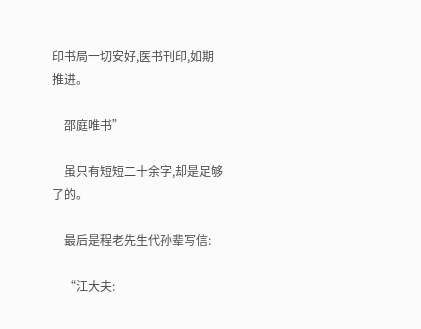印书局一切安好,医书刊印,如期推进。

    邵庭唯书”

    虽只有短短二十余字,却是足够了的。

    最后是程老先生代孙辈写信:

    “江大夫: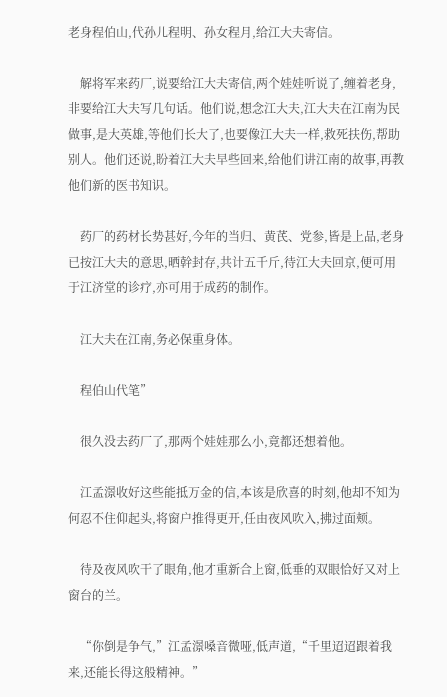老身程伯山,代孙儿程明、孙女程月,给江大夫寄信。

    解将军来药厂,说要给江大夫寄信,两个娃娃听说了,缠着老身,非要给江大夫写几句话。他们说,想念江大夫,江大夫在江南为民做事,是大英雄,等他们长大了,也要像江大夫一样,救死扶伤,帮助别人。他们还说,盼着江大夫早些回来,给他们讲江南的故事,再教他们新的医书知识。

    药厂的药材长势甚好,今年的当归、黄芪、党参,皆是上品,老身已按江大夫的意思,晒幹封存,共计五千斤,待江大夫回京,便可用于江济堂的诊疗,亦可用于成药的制作。

    江大夫在江南,务必保重身体。

    程伯山代笔”

    很久没去药厂了,那两个娃娃那么小,竟都还想着他。

    江孟澋收好这些能抵万金的信,本该是欣喜的时刻,他却不知为何忍不住仰起头,将窗户推得更开,任由夜风吹入,拂过面颊。

    待及夜风吹干了眼角,他才重新合上窗,低垂的双眼恰好又对上窗台的兰。

    “你倒是争气,”江孟澋嗓音微哑,低声道,“千里迢迢跟着我来,还能长得这般精神。”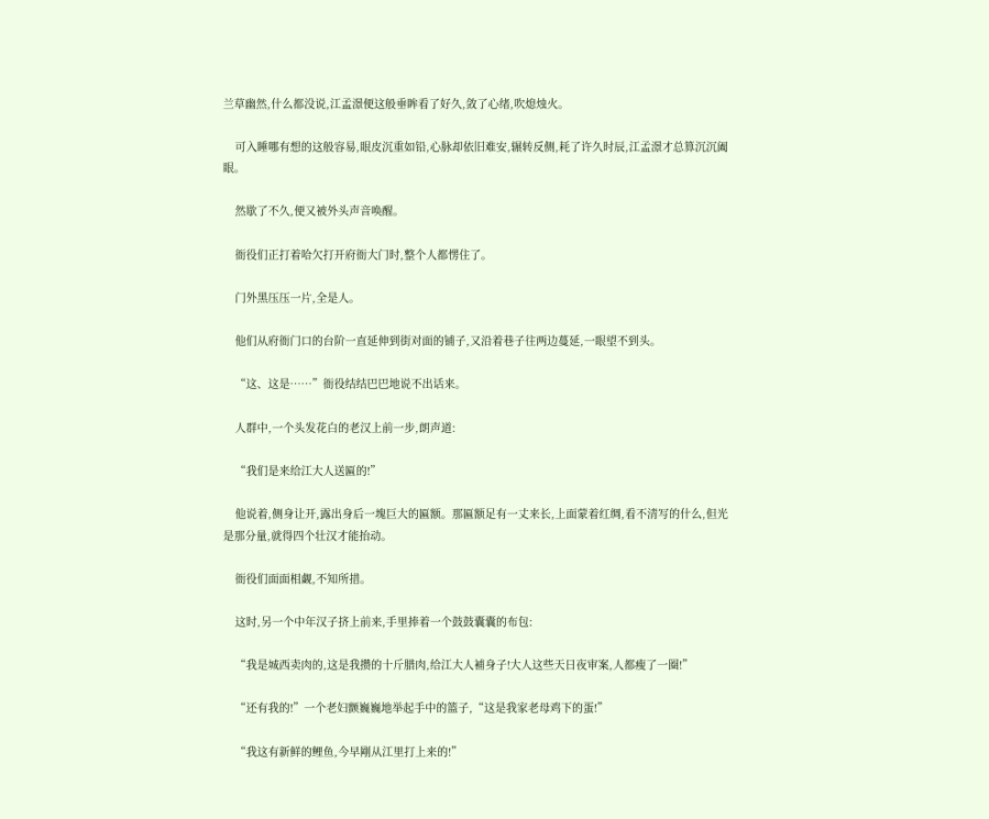兰草幽然,什么都没说,江孟澋便这般垂眸看了好久,敛了心绪,吹熄烛火。

    可入睡哪有想的这般容易,眼皮沉重如铅,心脉却依旧难安,辗转反侧,耗了许久时辰,江孟澋才总算沉沉阖眼。

    然歇了不久,便又被外头声音唤醒。

    衙役们正打着哈欠打开府衙大门时,整个人都愣住了。

    门外黑压压一片,全是人。

    他们从府衙门口的台阶一直延伸到街对面的铺子,又沿着巷子往两边蔓延,一眼望不到头。

    “这、这是……”衙役结结巴巴地说不出话来。

    人群中,一个头发花白的老汉上前一步,朗声道:

    “我们是来给江大人送匾的!”

    他说着,侧身让开,露出身后一塊巨大的匾额。那匾额足有一丈来长,上面蒙着红绸,看不清写的什么,但光是那分量,就得四个壮汉才能抬动。

    衙役们面面相觑,不知所措。

    这时,另一个中年汉子挤上前来,手里捧着一个鼓鼓囊囊的布包:

    “我是城西卖肉的,这是我攒的十斤腊肉,给江大人補身子!大人这些天日夜审案,人都瘦了一圈!”

    “还有我的!”一个老妇颤巍巍地举起手中的篮子,“这是我家老母鸡下的蛋!”

    “我这有新鲜的鲤鱼,今早剛从江里打上来的!”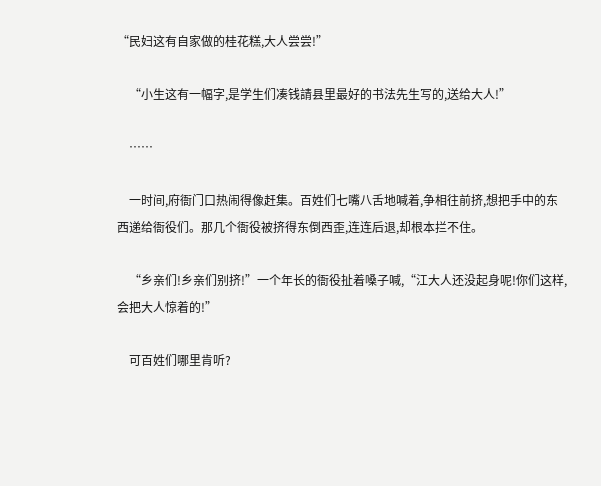“民妇这有自家做的桂花糕,大人尝尝!”

    “小生这有一幅字,是学生们凑钱請县里最好的书法先生写的,送给大人!”

    ……

    一时间,府衙门口热闹得像赶集。百姓们七嘴八舌地喊着,争相往前挤,想把手中的东西递给衙役们。那几个衙役被挤得东倒西歪,连连后退,却根本拦不住。

    “乡亲们!乡亲们别挤!”一个年长的衙役扯着嗓子喊,“江大人还没起身呢!你们这样,会把大人惊着的!”

    可百姓们哪里肯听?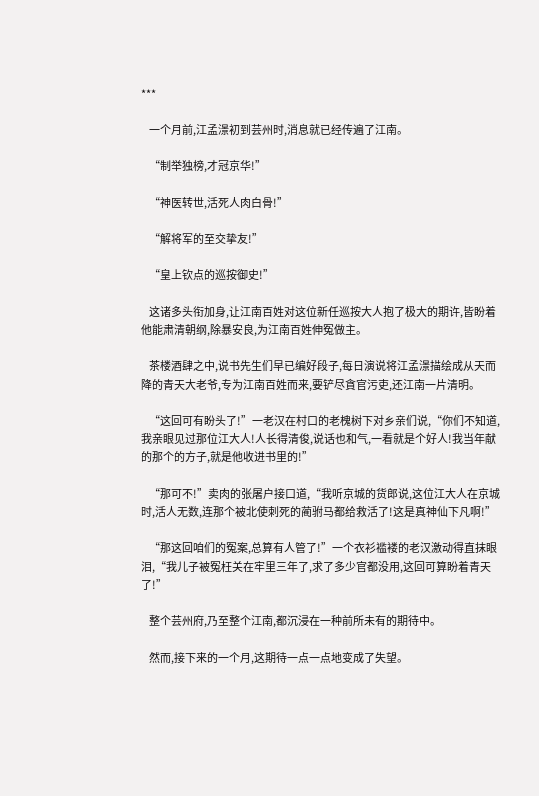***

    一个月前,江孟澋初到芸州时,消息就已经传遍了江南。

    “制举独榜,才冠京华!”

    “神医转世,活死人肉白骨!”

    “解将军的至交挚友!”

    “皇上钦点的巡按御史!”

    这诸多头衔加身,让江南百姓对这位新任巡按大人抱了极大的期许,皆盼着他能肃清朝纲,除暴安良,为江南百姓伸冤做主。

    茶楼酒肆之中,说书先生们早已编好段子,每日演说将江孟澋描绘成从天而降的青天大老爷,专为江南百姓而来,要铲尽貪官污吏,还江南一片清明。

    “这回可有盼头了!”一老汉在村口的老槐树下对乡亲们说,“你们不知道,我亲眼见过那位江大人!人长得清俊,说话也和气,一看就是个好人!我当年献的那个的方子,就是他收进书里的!”

    “那可不!”卖肉的张屠户接口道,“我听京城的货郎说,这位江大人在京城时,活人无数,连那个被北使刺死的蔺驸马都给救活了!这是真神仙下凡啊!”

    “那这回咱们的冤案,总算有人管了!”一个衣衫褴褛的老汉激动得直抹眼泪,“我儿子被冤枉关在牢里三年了,求了多少官都没用,这回可算盼着青天了!”

    整个芸州府,乃至整个江南,都沉浸在一种前所未有的期待中。

    然而,接下来的一个月,这期待一点一点地变成了失望。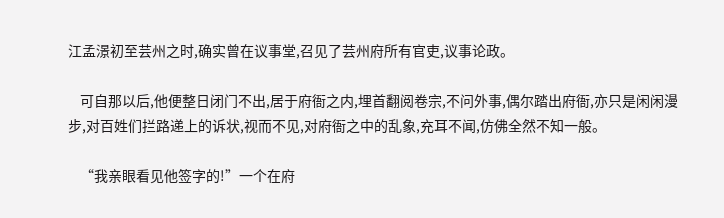江孟澋初至芸州之时,确实曾在议事堂,召见了芸州府所有官吏,议事论政。

    可自那以后,他便整日闭门不出,居于府衙之内,埋首翻阅卷宗,不问外事,偶尔踏出府衙,亦只是闲闲漫步,对百姓们拦路递上的诉状,视而不见,对府衙之中的乱象,充耳不闻,仿佛全然不知一般。

    “我亲眼看见他签字的!”一个在府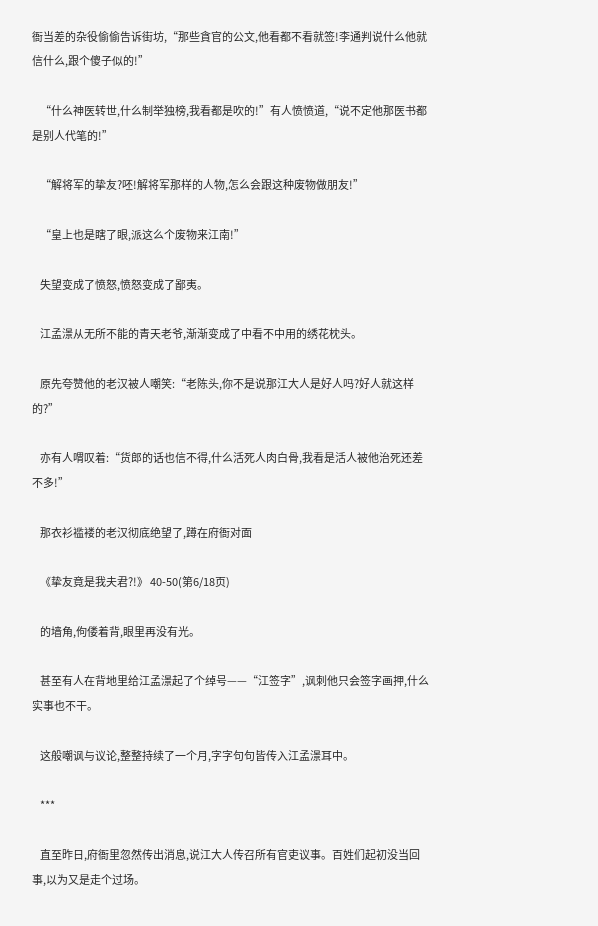衙当差的杂役偷偷告诉街坊,“那些貪官的公文,他看都不看就签!李通判说什么他就信什么,跟个傻子似的!”

    “什么神医转世,什么制举独榜,我看都是吹的!”有人愤愤道,“说不定他那医书都是别人代笔的!”

    “解将军的挚友?呸!解将军那样的人物,怎么会跟这种废物做朋友!”

    “皇上也是瞎了眼,派这么个废物来江南!”

    失望变成了愤怒,愤怒变成了鄙夷。

    江孟澋从无所不能的青天老爷,渐渐变成了中看不中用的绣花枕头。

    原先夸赞他的老汉被人嘲笑:“老陈头,你不是说那江大人是好人吗?好人就这样的?”

    亦有人喟叹着:“货郎的话也信不得,什么活死人肉白骨,我看是活人被他治死还差不多!”

    那衣衫褴褛的老汉彻底绝望了,蹲在府衙对面

    《挚友竟是我夫君?!》 40-50(第6/18页)

    的墙角,佝偻着背,眼里再没有光。

    甚至有人在背地里给江孟澋起了个绰号——“江签字”,讽刺他只会签字画押,什么实事也不干。

    这般嘲讽与议论,整整持续了一个月,字字句句皆传入江孟澋耳中。

    ***

    直至昨日,府衙里忽然传出消息,说江大人传召所有官吏议事。百姓们起初没当回事,以为又是走个过场。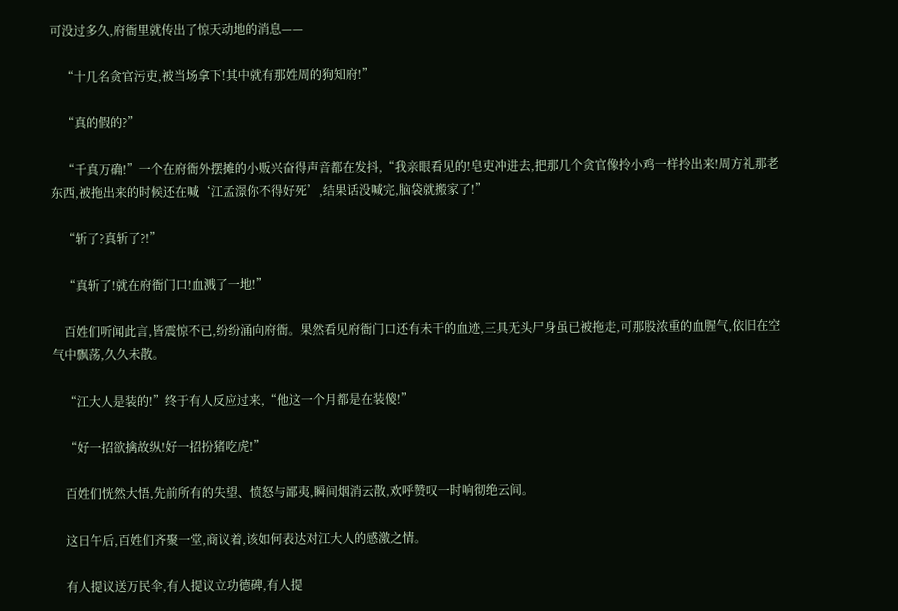可没过多久,府衙里就传出了惊天动地的消息——

    “十几名贪官污吏,被当场拿下!其中就有那姓周的狗知府!”

    “真的假的?”

    “千真万确!”一个在府衙外摆摊的小贩兴奋得声音都在发抖,“我亲眼看见的!皂吏冲进去,把那几个贪官像拎小鸡一样拎出来!周方礼那老东西,被拖出来的时候还在喊‘江孟澋你不得好死’,结果话没喊完,脑袋就搬家了!”

    “斩了?真斩了?!”

    “真斩了!就在府衙门口!血溅了一地!”

    百姓们听闻此言,皆震惊不已,纷纷涌向府衙。果然看见府衙门口还有未干的血迹,三具无头尸身虽已被拖走,可那股浓重的血腥气,依旧在空气中飘荡,久久未散。

    “江大人是装的!”终于有人反应过来,“他这一个月都是在装傻!”

    “好一招欲擒故纵!好一招扮猪吃虎!”

    百姓们恍然大悟,先前所有的失望、愤怒与鄙夷,瞬间烟消云散,欢呼赞叹一时响彻绝云间。

    这日午后,百姓们齐聚一堂,商议着,该如何表达对江大人的感激之情。

    有人提议送万民伞,有人提议立功德碑,有人提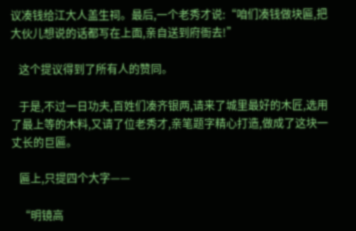议凑钱给江大人盖生祠。最后,一个老秀才说:“咱们凑钱做块匾,把大伙儿想说的话都写在上面,亲自送到府衙去!”

    这个提议得到了所有人的赞同。

    于是,不过一日功夫,百姓们凑齐银两,请来了城里最好的木匠,选用了最上等的木料,又请了位老秀才,亲笔题字精心打造,做成了这块一丈长的巨匾。

    匾上,只提四个大字——

    “明镜高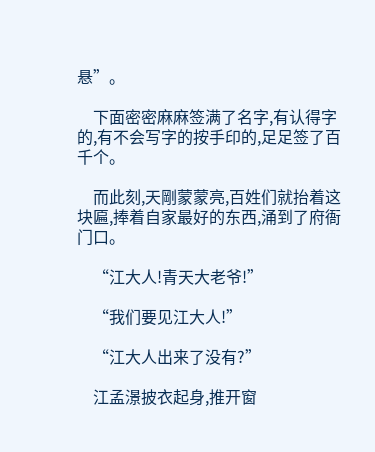悬”。

    下面密密麻麻签满了名字,有认得字的,有不会写字的按手印的,足足签了百千个。

    而此刻,天剛蒙蒙亮,百姓们就抬着这块匾,捧着自家最好的东西,涌到了府衙门口。

    “江大人!青天大老爷!”

    “我们要见江大人!”

    “江大人出来了没有?”

    江孟澋披衣起身,推开窗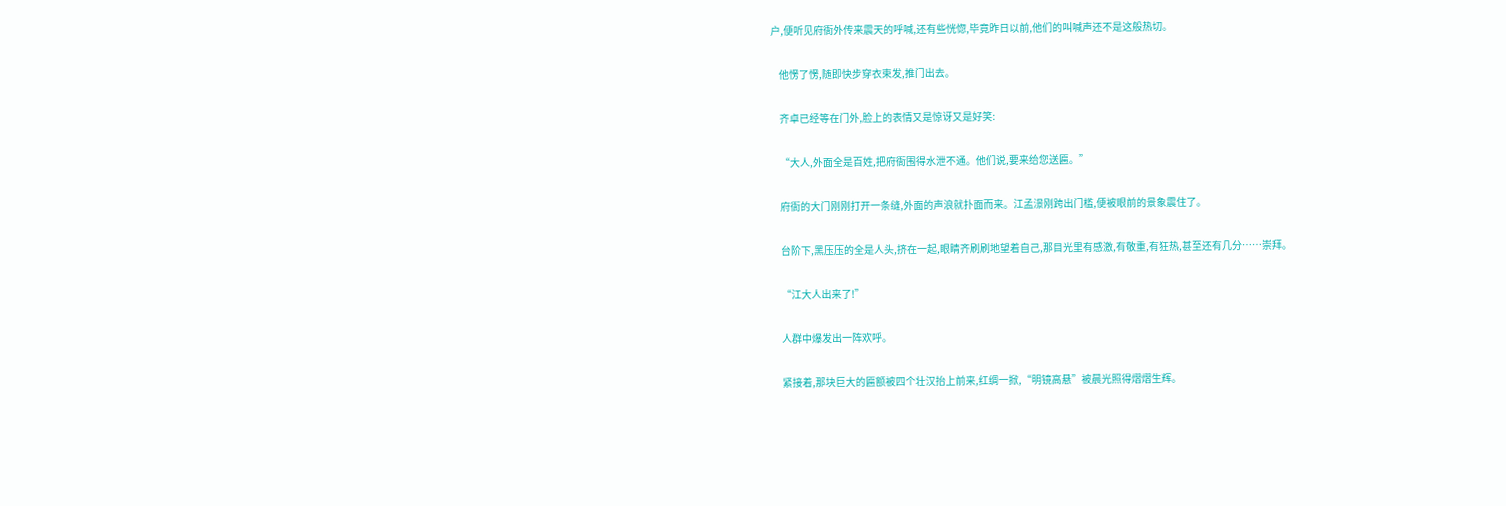户,便听见府衙外传来震天的呼喊,还有些恍惚,毕竟昨日以前,他们的叫喊声还不是这般热切。

    他愣了愣,随即快步穿衣束发,推门出去。

    齐卓已经等在门外,脸上的表情又是惊讶又是好笑:

    “大人,外面全是百姓,把府衙围得水泄不通。他们说,要来给您送匾。”

    府衙的大门刚刚打开一条缝,外面的声浪就扑面而来。江孟澋刚跨出门槛,便被眼前的景象震住了。

    台阶下,黑压压的全是人头,挤在一起,眼睛齐刷刷地望着自己,那目光里有感激,有敬重,有狂热,甚至还有几分……崇拜。

    “江大人出来了!”

    人群中爆发出一阵欢呼。

    紧接着,那块巨大的匾额被四个壮汉抬上前来,红绸一掀,“明镜高悬”被晨光照得熠熠生辉。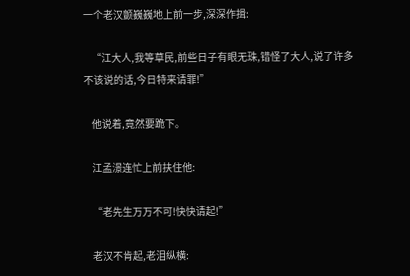一个老汉颤巍巍地上前一步,深深作揖:

    “江大人,我等草民,前些日子有眼无珠,错怪了大人,说了许多不该说的话,今日特来请罪!”

    他说着,竟然要跪下。

    江孟澋连忙上前扶住他:

    “老先生万万不可!快快请起!”

    老汉不肯起,老泪纵横: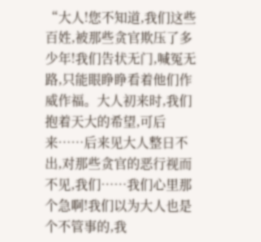“大人!您不知道,我们这些百姓,被那些贪官欺压了多少年!我们告状无门,喊冤无路,只能眼睁睁看着他们作威作福。大人初来时,我们抱着天大的希望,可后来……后来见大人整日不出,对那些贪官的恶行视而不见,我们……我们心里那个急啊!我们以为大人也是个不管事的,我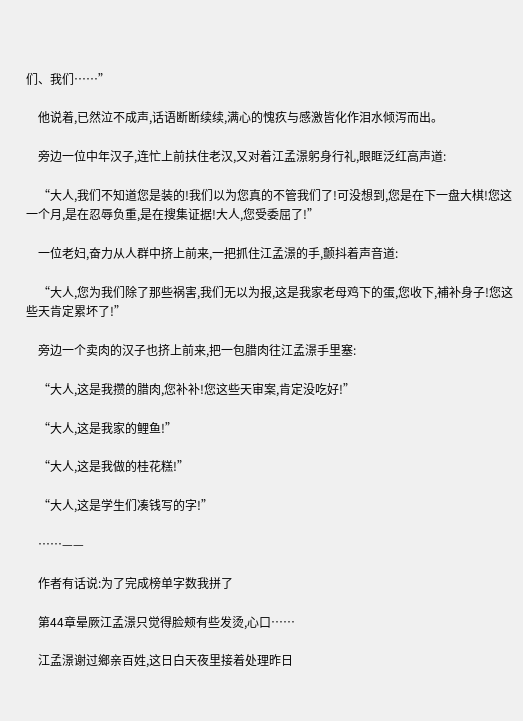们、我们……”

    他说着,已然泣不成声,话语断断续续,满心的愧疚与感激皆化作泪水倾泻而出。

    旁边一位中年汉子,连忙上前扶住老汉,又对着江孟澋躬身行礼,眼眶泛红高声道:

    “大人,我们不知道您是装的!我们以为您真的不管我们了!可没想到,您是在下一盘大棋!您这一个月,是在忍辱负重,是在搜集证据!大人,您受委屈了!”

    一位老妇,奋力从人群中挤上前来,一把抓住江孟澋的手,颤抖着声音道:

    “大人,您为我们除了那些祸害,我们无以为报,这是我家老母鸡下的蛋,您收下,補补身子!您这些天肯定累坏了!”

    旁边一个卖肉的汉子也挤上前来,把一包腊肉往江孟澋手里塞:

    “大人,这是我攒的腊肉,您补补!您这些天审案,肯定没吃好!”

    “大人,这是我家的鲤鱼!”

    “大人,这是我做的桂花糕!”

    “大人,这是学生们凑钱写的字!”

    ……——

    作者有话说:为了完成榜单字数我拼了

    第44章晕厥江孟澋只觉得脸颊有些发烫,心口……

    江孟澋谢过鄉亲百姓,这日白天夜里接着处理昨日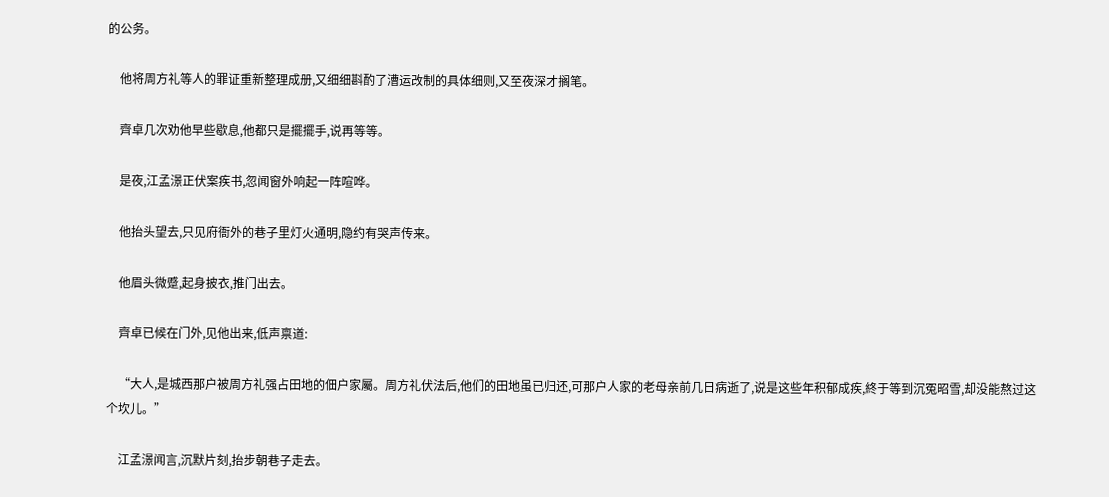的公务。

    他将周方礼等人的罪证重新整理成册,又细细斟酌了漕运改制的具体细则,又至夜深才搁笔。

    齊卓几次劝他早些歇息,他都只是擺擺手,说再等等。

    是夜,江孟澋正伏案疾书,忽闻窗外响起一阵喧哗。

    他抬头望去,只见府衙外的巷子里灯火通明,隐约有哭声传来。

    他眉头微蹙,起身披衣,推门出去。

    齊卓已候在门外,见他出来,低声禀道:

    “大人,是城西那户被周方礼强占田地的佃户家屬。周方礼伏法后,他们的田地虽已归还,可那户人家的老母亲前几日病逝了,说是这些年积郁成疾,終于等到沉冤昭雪,却没能熬过这个坎儿。”

    江孟澋闻言,沉默片刻,抬步朝巷子走去。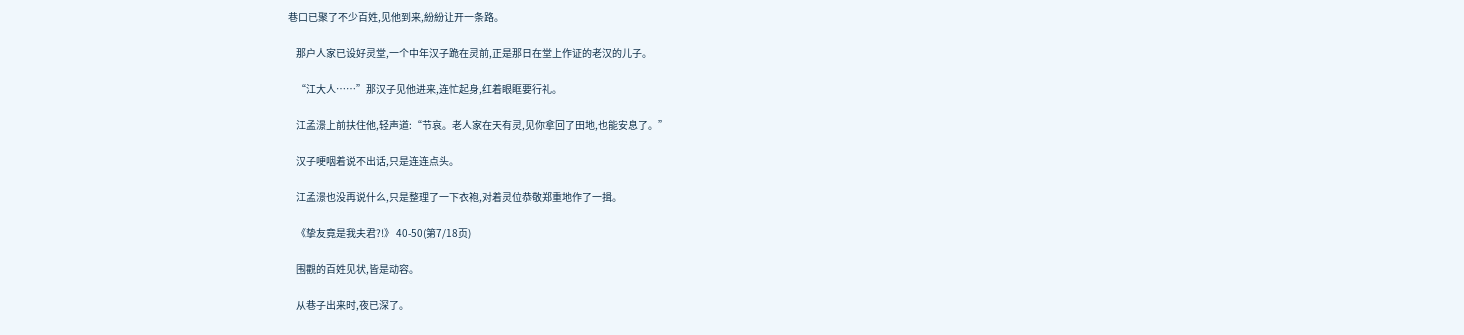巷口已聚了不少百姓,见他到来,紛紛让开一条路。

    那户人家已设好灵堂,一个中年汉子跪在灵前,正是那日在堂上作证的老汉的儿子。

    “江大人……”那汉子见他进来,连忙起身,红着眼眶要行礼。

    江孟澋上前扶住他,轻声道:“节哀。老人家在天有灵,见你拿回了田地,也能安息了。”

    汉子哽咽着说不出话,只是连连点头。

    江孟澋也没再说什么,只是整理了一下衣袍,对着灵位恭敬郑重地作了一揖。

    《挚友竟是我夫君?!》 40-50(第7/18页)

    围觀的百姓见状,皆是动容。

    从巷子出来时,夜已深了。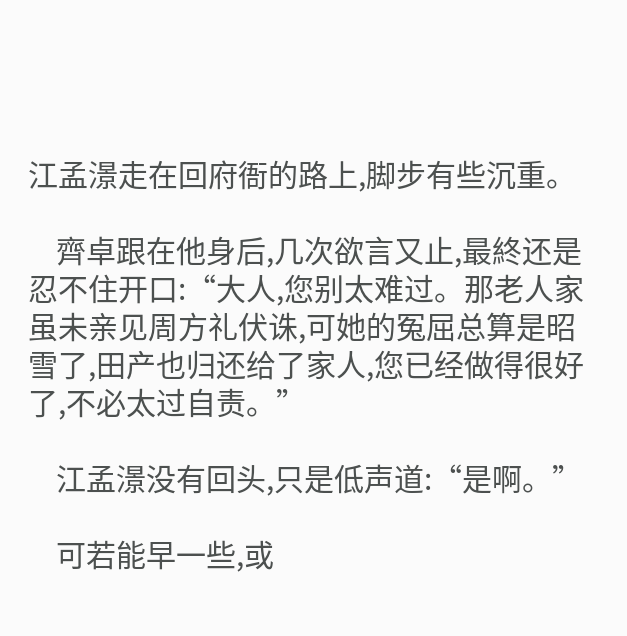江孟澋走在回府衙的路上,脚步有些沉重。

    齊卓跟在他身后,几次欲言又止,最終还是忍不住开口:“大人,您别太难过。那老人家虽未亲见周方礼伏诛,可她的冤屈总算是昭雪了,田产也归还给了家人,您已经做得很好了,不必太过自责。”

    江孟澋没有回头,只是低声道:“是啊。”

    可若能早一些,或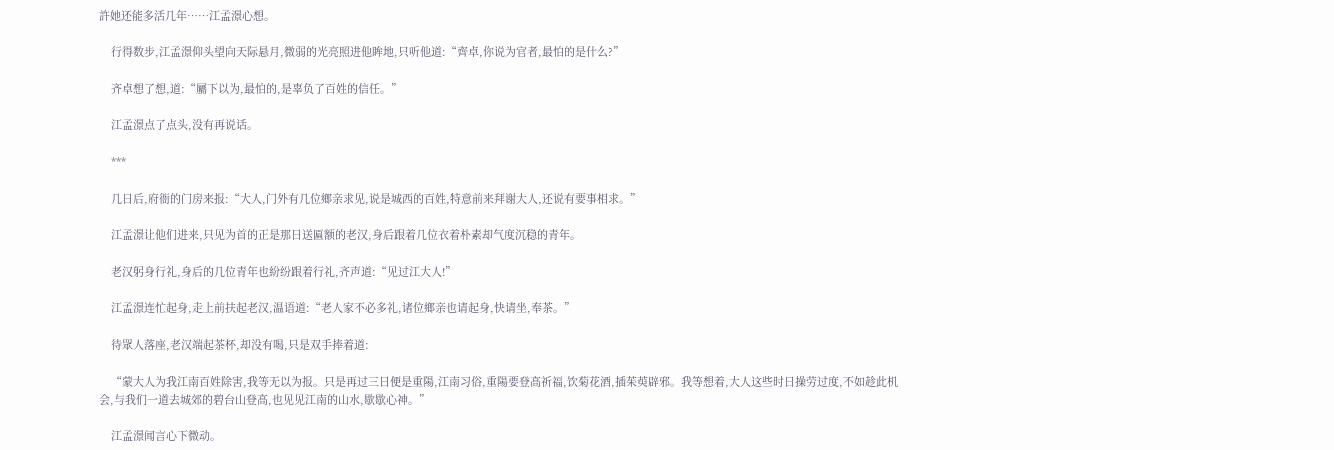許她还能多活几年……江孟澋心想。

    行得数步,江孟澋仰头望向天际悬月,微弱的光亮照进他眸地,只听他道:“齊卓,你说为官者,最怕的是什么?”

    齐卓想了想,道:“屬下以为,最怕的,是辜负了百姓的信任。”

    江孟澋点了点头,没有再说话。

    ***

    几日后,府衙的门房来报:“大人,门外有几位鄉亲求见,说是城西的百姓,特意前来拜谢大人,还说有要事相求。”

    江孟澋让他们进来,只见为首的正是那日送匾额的老汉,身后跟着几位衣着朴素却气度沉稳的青年。

    老汉躬身行礼,身后的几位青年也紛纷跟着行礼,齐声道:“见过江大人!”

    江孟澋连忙起身,走上前扶起老汉,温语道:“老人家不必多礼,诸位鄉亲也请起身,快请坐,奉茶。”

    待眾人落座,老汉端起茶杯,却没有喝,只是双手捧着道:

    “蒙大人为我江南百姓除害,我等无以为报。只是再过三日便是重陽,江南习俗,重陽要登高祈福,饮菊花酒,插茱萸辟邪。我等想着,大人这些时日操劳过度,不如趁此机会,与我们一道去城郊的碧台山登高,也见见江南的山水,歇歇心神。”

    江孟澋闻言心下微动。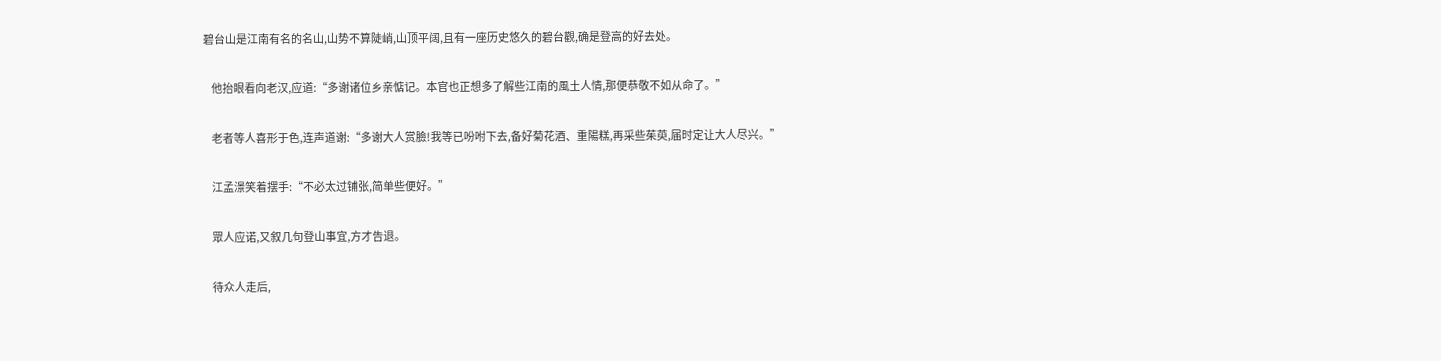碧台山是江南有名的名山,山势不算陡峭,山顶平阔,且有一座历史悠久的碧台觀,确是登高的好去处。

    他抬眼看向老汉,应道:“多谢诸位乡亲惦记。本官也正想多了解些江南的風土人情,那便恭敬不如从命了。”

    老者等人喜形于色,连声道谢:“多谢大人赏臉!我等已吩咐下去,备好菊花酒、重陽糕,再采些茱萸,届时定让大人尽兴。”

    江孟澋笑着摆手:“不必太过铺张,简单些便好。”

    眾人应诺,又叙几句登山事宜,方才告退。

    待众人走后,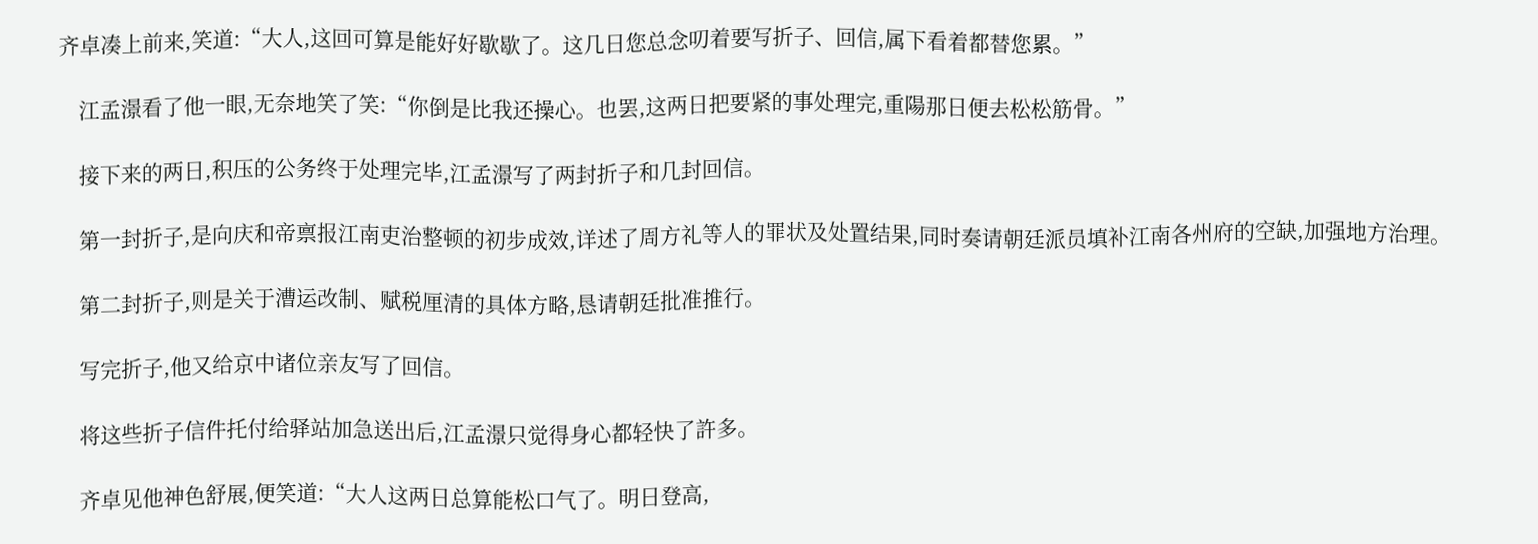齐卓凑上前来,笑道:“大人,这回可算是能好好歇歇了。这几日您总念叨着要写折子、回信,属下看着都替您累。”

    江孟澋看了他一眼,无奈地笑了笑:“你倒是比我还操心。也罢,这两日把要紧的事处理完,重陽那日便去松松筋骨。”

    接下来的两日,积压的公务终于处理完毕,江孟澋写了两封折子和几封回信。

    第一封折子,是向庆和帝禀报江南吏治整顿的初步成效,详述了周方礼等人的罪状及处置结果,同时奏请朝廷派员填补江南各州府的空缺,加强地方治理。

    第二封折子,则是关于漕运改制、赋税厘清的具体方略,恳请朝廷批准推行。

    写完折子,他又给京中诸位亲友写了回信。

    将这些折子信件托付给驿站加急送出后,江孟澋只觉得身心都轻快了許多。

    齐卓见他神色舒展,便笑道:“大人这两日总算能松口气了。明日登高,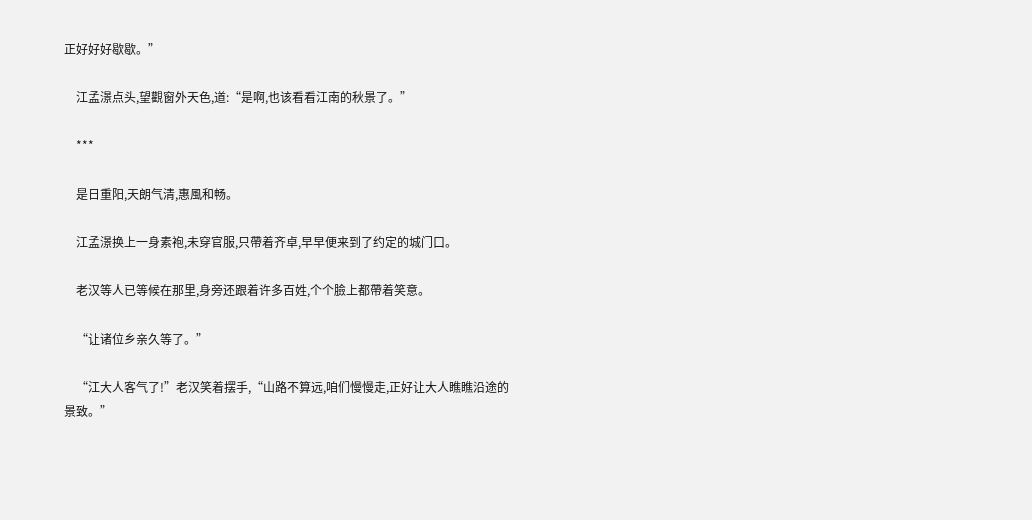正好好好歇歇。”

    江孟澋点头,望觀窗外天色,道:“是啊,也该看看江南的秋景了。”

    ***

    是日重阳,天朗气清,惠風和畅。

    江孟澋换上一身素袍,未穿官服,只帶着齐卓,早早便来到了约定的城门口。

    老汉等人已等候在那里,身旁还跟着许多百姓,个个臉上都帶着笑意。

    “让诸位乡亲久等了。”

    “江大人客气了!”老汉笑着摆手,“山路不算远,咱们慢慢走,正好让大人瞧瞧沿途的景致。”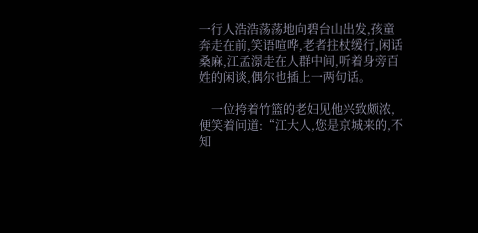一行人浩浩荡荡地向碧台山出发,孩童奔走在前,笑语喧哗,老者拄杖缓行,闲话桑麻,江孟澋走在人群中间,听着身旁百姓的闲谈,偶尔也插上一两句话。

    一位挎着竹篮的老妇见他兴致颇浓,便笑着问道:“江大人,您是京城来的,不知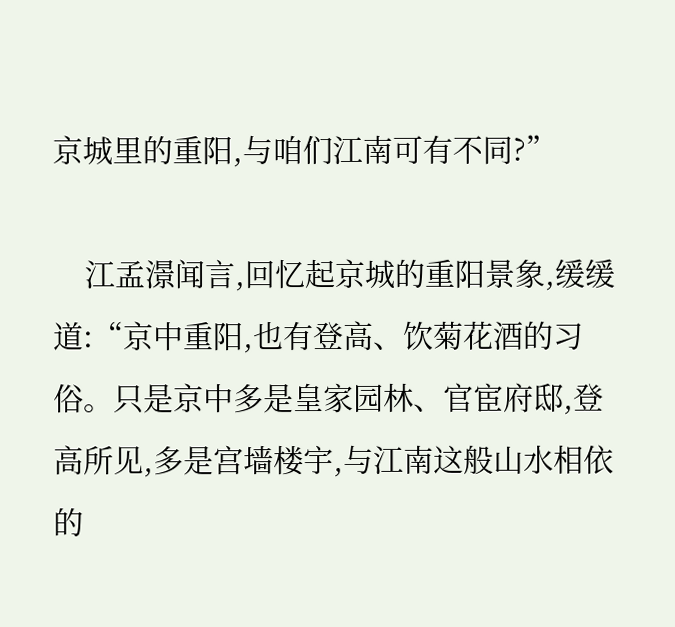京城里的重阳,与咱们江南可有不同?”

    江孟澋闻言,回忆起京城的重阳景象,缓缓道:“京中重阳,也有登高、饮菊花酒的习俗。只是京中多是皇家园林、官宦府邸,登高所见,多是宫墙楼宇,与江南这般山水相依的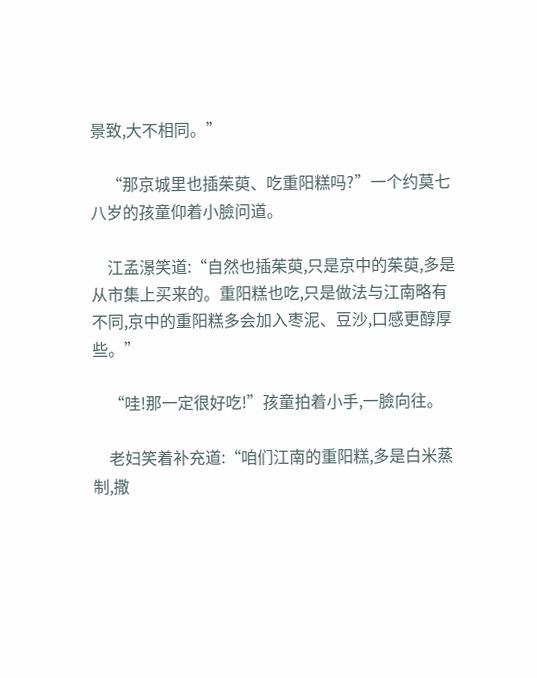景致,大不相同。”

    “那京城里也插茱萸、吃重阳糕吗?”一个约莫七八岁的孩童仰着小臉问道。

    江孟澋笑道:“自然也插茱萸,只是京中的茱萸,多是从市集上买来的。重阳糕也吃,只是做法与江南略有不同,京中的重阳糕多会加入枣泥、豆沙,口感更醇厚些。”

    “哇!那一定很好吃!”孩童拍着小手,一臉向往。

    老妇笑着补充道:“咱们江南的重阳糕,多是白米蒸制,撒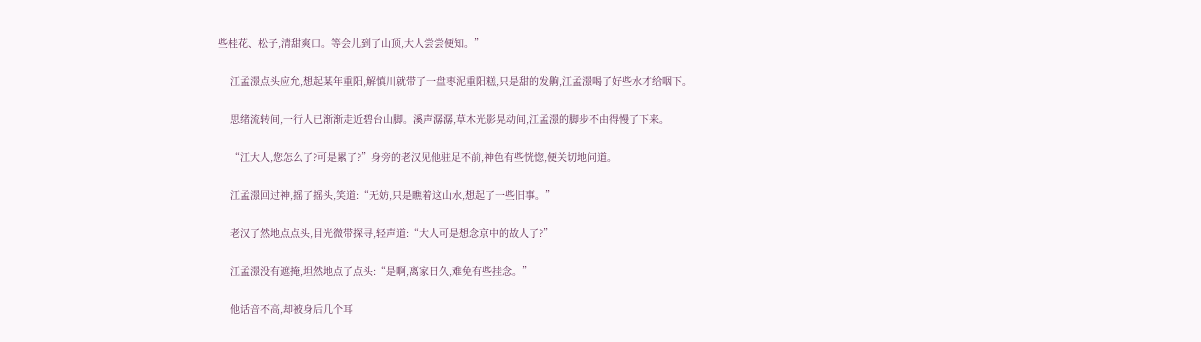些桂花、松子,清甜爽口。等会儿到了山顶,大人尝尝便知。”

    江孟澋点头应允,想起某年重阳,解慎川就带了一盘枣泥重阳糕,只是甜的发齁,江孟澋喝了好些水才给咽下。

    思绪流转间,一行人已渐渐走近碧台山脚。溪声潺潺,草木光影晃动间,江孟澋的脚步不由得慢了下来。

    “江大人,您怎么了?可是累了?”身旁的老汉见他驻足不前,神色有些恍惚,便关切地问道。

    江孟澋回过神,摇了摇头,笑道:“无妨,只是瞧着这山水,想起了一些旧事。”

    老汉了然地点点头,目光微带探寻,轻声道:“大人可是想念京中的故人了?”

    江孟澋没有遮掩,坦然地点了点头:“是啊,离家日久,难免有些挂念。”

    他话音不高,却被身后几个耳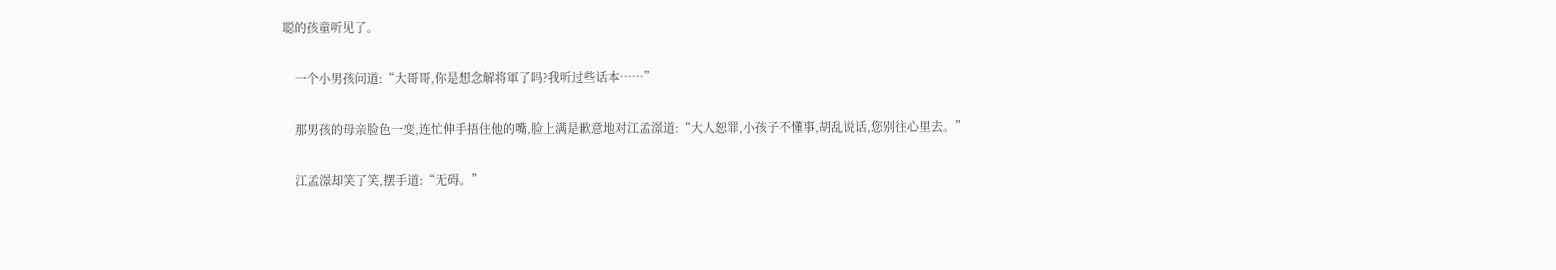聪的孩童听见了。

    一个小男孩问道:“大哥哥,你是想念解将軍了吗?我听过些话本……”

    那男孩的母亲脸色一变,连忙伸手捂住他的嘴,脸上满是歉意地对江孟澋道:“大人恕罪,小孩子不懂事,胡乱说话,您别往心里去。”

    江孟澋却笑了笑,摆手道:“无碍。”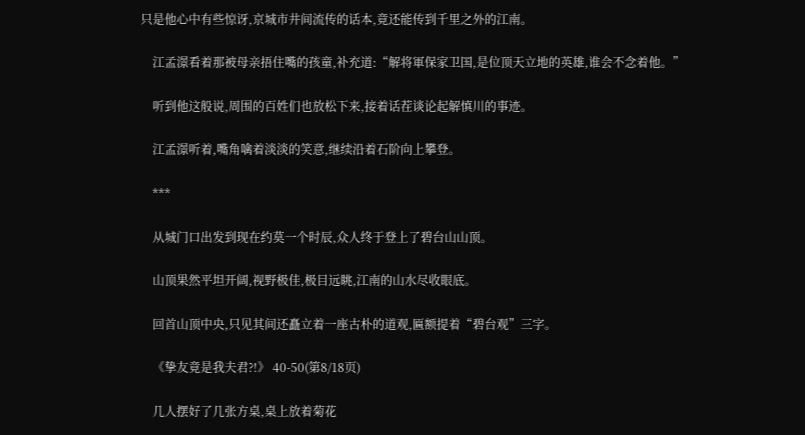只是他心中有些惊讶,京城市井间流传的话本,竟还能传到千里之外的江南。

    江孟澋看着那被母亲捂住嘴的孩童,补充道:“解将軍保家卫国,是位顶天立地的英雄,谁会不念着他。”

    听到他这般说,周围的百姓们也放松下来,接着话茬谈论起解慎川的事迹。

    江孟澋听着,嘴角噙着淡淡的笑意,继续沿着石阶向上攀登。

    ***

    从城门口出发到现在约莫一个时辰,众人终于登上了碧台山山顶。

    山顶果然平坦开阔,视野极佳,极目远眺,江南的山水尽收眼底。

    回首山顶中央,只见其间还矗立着一座古朴的道观,匾额提着“碧台观”三字。

    《挚友竟是我夫君?!》 40-50(第8/18页)

    几人摆好了几张方桌,桌上放着菊花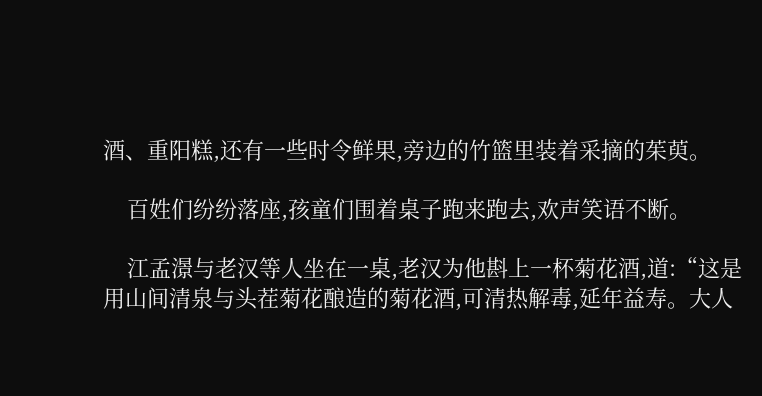酒、重阳糕,还有一些时令鲜果,旁边的竹篮里装着采摘的茱萸。

    百姓们纷纷落座,孩童们围着桌子跑来跑去,欢声笑语不断。

    江孟澋与老汉等人坐在一桌,老汉为他斟上一杯菊花酒,道:“这是用山间清泉与头茬菊花酿造的菊花酒,可清热解毒,延年益寿。大人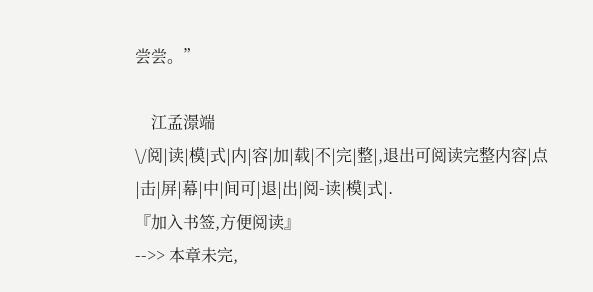尝尝。”

    江孟澋端
\/阅|读|模|式|内|容|加|载|不|完|整|,退出可阅读完整内容|点|击|屏|幕|中|间可|退|出|阅-读|模|式|.
『加入书签,方便阅读』
-->> 本章未完,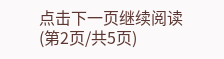点击下一页继续阅读(第2页/共5页)